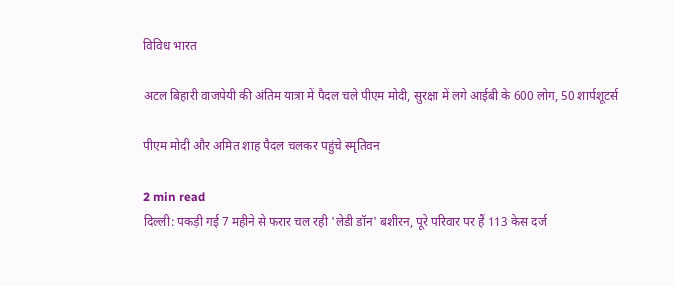विविध भारत

अटल बिहारी वाजपेयी की अंतिम यात्रा में पैदल चले पीएम मोदी, सुरक्षा में लगे आईबी के 600 लोग, 50 शार्पशूटर्स

पीएम मोदी और अमित शाह पैदल चलकर पहुंचे स्मृतिवन

2 min read
दिल्ली: पकड़ी गई 7 महीने से फरार चल रही 'लेडी डॉन' बशीरन, पूरे परिवार पर हैं 113 केस दर्ज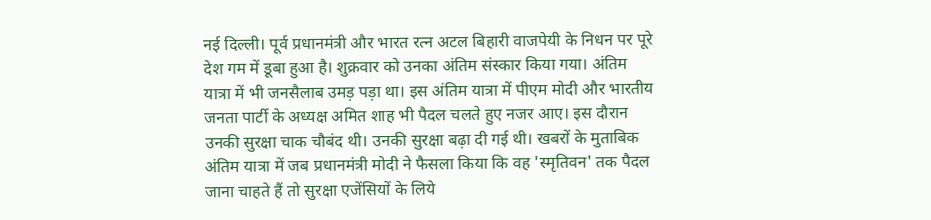नई दिल्ली। पूर्व प्रधानमंत्री और भारत रत्न अटल बिहारी वाजपेयी के निधन पर पूरे देश गम में डूबा हुआ है। शुक्रवार को उनका अंतिम संस्कार किया गया। अंतिम यात्रा में भी जनसैलाब उमड़ पड़ा था। इस अंतिम यात्रा में पीएम मोदी और भारतीय जनता पार्टी के अध्यक्ष अमित शाह भी पैदल चलते हुए नजर आए। इस दौरान उनकी सुरक्षा चाक चौबंद थी। उनकी सुरक्षा बढ़ा दी गई थी। खबरों के मुताबिक अंतिम यात्रा में जब प्रधानमंत्री मोदी ने फैसला किया कि वह 'स्मृतिवन' तक पैदल जाना चाहते हैं तो सुरक्षा एजेंसियों के लिये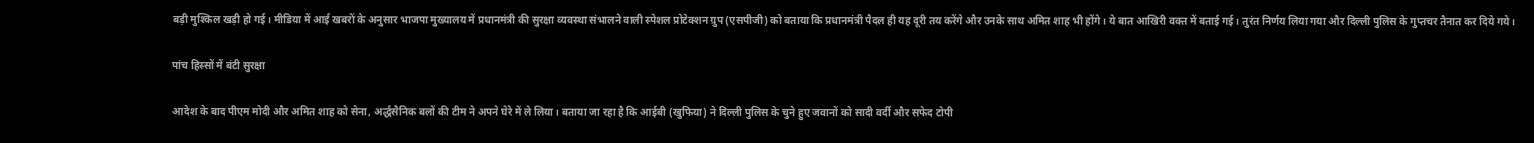बड़ी मुश्किल खड़ी हो गई। मीडिया में आई खबरों के अनुसार भाजपा मुख्यालय में प्रधानमंत्री की सुरक्षा व्यवस्था संभालने वाली स्पेशल प्रोटेक्शन ग्रुप (एसपीजी) को बताया कि प्रधानमंत्री पैदल ही यह दूरी तय करेंगे और उनके साथ अमित शाह भी होंगे। ये बात आखिरी वक्त में बताई गई। तुरंत निर्णय लिया गया और दिल्ली पुलिस के गुप्तचर तैनात कर दिये गये।

पांच हिस्सों में बंटी सुरक्षा

आदेश के बाद पीएम मोदी और अमित शाह को सेना, अर्द्धसैनिक बलों की टीम ने अपने घेरे में ले लिया। बताया जा रहा है कि आईबी (खुफिया) ने दिल्ली पुलिस के चुने हुए जवानों को सादी वर्दी और सफेद टोपी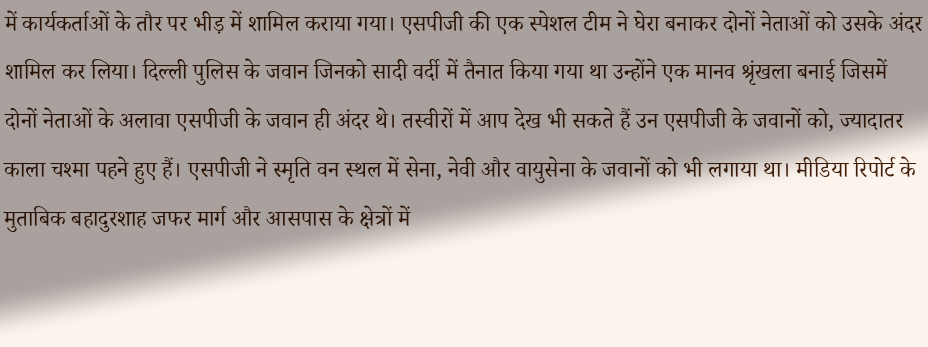में कार्यकर्ताओं के तौर पर भीड़ में शामिल कराया गया। एसपीजी की एक स्पेशल टीम ने घेरा बनाकर दोनों नेताओं को उसके अंदर शामिल कर लिया। दिल्ली पुलिस के जवान जिनको सादी वर्दी में तैनात किया गया था उन्होंने एक मानव श्रृंखला बनाई जिसमें दोनों नेताओं के अलावा एसपीजी के जवान ही अंदर थे। तस्वीरों में आप देख भी सकते हैं उन एसपीजी के जवानों को, ज्यादातर काला चश्मा पहने हुए हैं। एसपीजी ने स्मृति वन स्थल में सेना, नेवी और वायुसेना के जवानों को भी लगाया था। मीडिया रिपोर्ट के मुताबिक बहादुरशाह जफर मार्ग और आसपास के क्षेत्रों में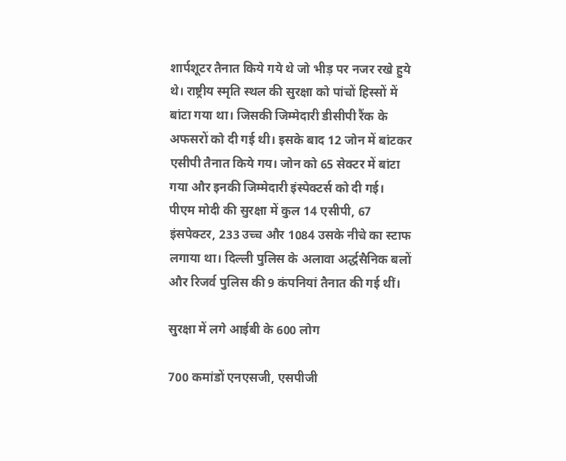शार्पशूटर तैनात किये गये थे जो भीड़ पर नजर रखे हुये थे। राष्ट्रीय स्मृति स्थल की सुरक्षा को पांचों हिस्सों में बांटा गया था। जिसकी जिम्मेदारी डीसीपी रैंक के अफसरों को दी गई थी। इसके बाद 12 जोन में बांटकर एसीपी तैनात किये गय। जोन को 65 सेक्टर में बांटा गया और इनकी जिम्मेदारी इंस्पेक्टर्स को दी गई। पीएम मोदी की सुरक्षा में कुल 14 एसीपी, 67 इंसपेक्टर, 233 उच्च और 1084 उसके नीचे का स्टाफ लगाया था। दिल्ली पुलिस के अलावा अर्द्धसैनिक बलों और रिजर्व पुलिस की 9 कंपनियां तैनात की गई थीं।

सुरक्षा में लगे आईबी के 600 लोग

700 कमांडों एनएसजी, एसपीजी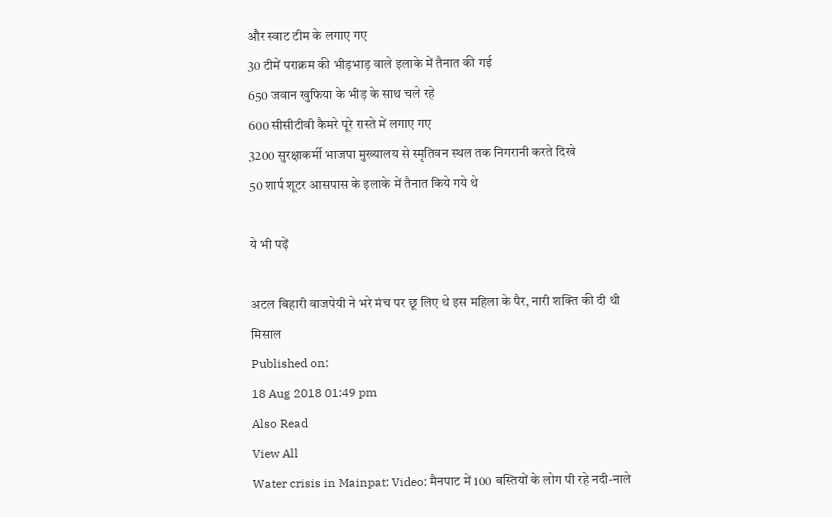और स्वाट टीम के लगाए गए
30 टीमें पराक्रम की भीड़भाड़ वाले इलाके में तैनात की गई
650 जवान खुफिया के भीड़ के साथ चले रहे
600 सीसीटीवी कैमरे पूरे रास्ते में लगाए गए
3200 सुरक्षाकर्मी भाजपा मुख्यालय से स्मृतिवन स्थल तक निगरानी करते दिखे
50 शार्प शूटर आसपास के इलाके में तैनात किये गये थे

ये भी पढ़ें

अटल बिहारी वाजपेयी ने भरे मंच पर छू लिए थे इस महिला के पैर, नारी शक्ति की दी थी मिसाल
Published on:
18 Aug 2018 01:49 pm
Also Read
View All
Water crisis in Mainpat: Video: मैनपाट में 100 बस्तियों के लोग पी रहे नदी-नाले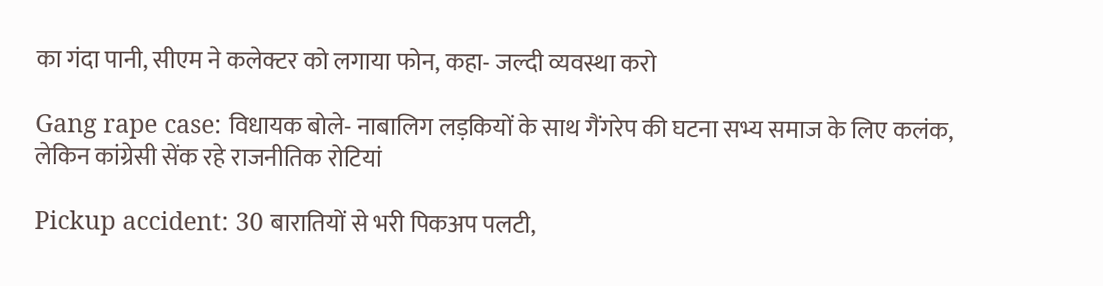का गंदा पानी, सीएम ने कलेक्टर को लगाया फोन, कहा- जल्दी व्यवस्था करो

Gang rape case: विधायक बोले- नाबालिग लड़कियों के साथ गैंगरेप की घटना सभ्य समाज के लिए कलंक, लेकिन कांग्रेसी सेंक रहे राजनीतिक रोटियां

Pickup accident: 30 बारातियों से भरी पिकअप पलटी,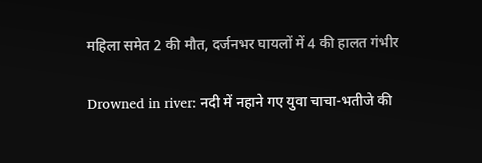महिला समेत 2 की मौत, दर्जनभर घायलों में 4 की हालत गंभीर

Drowned in river: नदी में नहाने गए युवा चाचा-भतीजे की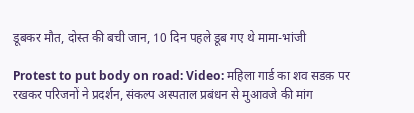डूबकर मौत, दोस्त की बची जान, 10 दिन पहले डूब गए थे मामा-भांजी

Protest to put body on road: Video: महिला गार्ड का शव सडक़ पर रखकर परिजनों ने प्रदर्शन, संकल्प अस्पताल प्रबंधन से मुआवजे की मांग